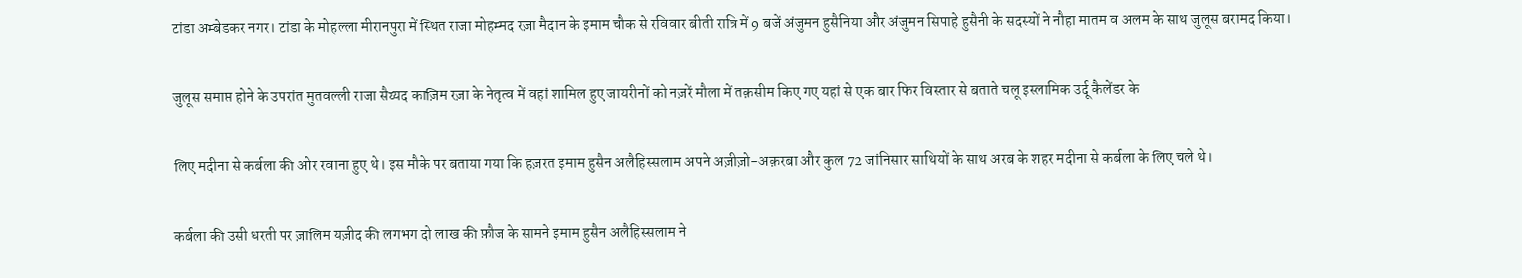टांडा अम्बेडकर नगर। टांडा के मोहल्ला मीरानपुरा में स्थित राजा मोहम्मद रज़ा मैदान के इमाम चौक से रविवार बीती रात्रि में 9 बजें अंजुमन हुसैनिया और अंजुमन सिपाहे हुसैनी के सदस्यों ने नौहा मातम व अलम के साथ जुलूस बरामद किया।

जुलूस समाप्त होने के उपरांत मुतवल्ली राजा सैय्यद काज़िम रज़ा के नेतृत्व में वहां शामिल हुए जायरीनों को नज़रें मौला में तक़सीम किए गए यहां से एक बार फिर विस्तार से बताते चलू इस्लामिक उर्दू कैलेंडर के

लिए मदीना से कर्बला की ओर रवाना हुए थे। इस मौके पर बताया गया कि हज़रत इमाम हुसैन अलैहिस्सलाम अपने अज़ीज़ो-अक़रबा और कुल 72 जांनिसार साथियों के साथ अरब के शहर मदीना से कर्बला के लिए चले थे।

कर्बला की उसी धरती पर ज़ालिम यज़ीद की लगभग दो लाख की फ़ौज के सामने इमाम हुसैन अलैहिस्सलाम ने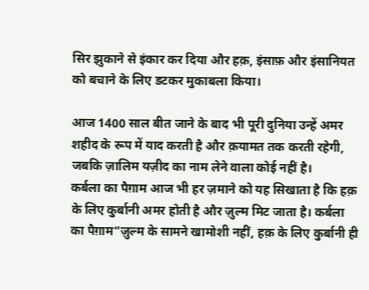सिर झुकाने से इंकार कर दिया और हक़, इंसाफ़ और इंसानियत को बचाने के लिए डटकर मुकाबला किया।

आज 1400 साल बीत जाने के बाद भी पूरी दुनिया उन्हें अमर शहीद के रूप में याद करती है और क़यामत तक करती रहेगी, जबकि ज़ालिम यज़ीद का नाम लेने वाला कोई नहीं है।
कर्बला का पैग़ाम आज भी हर ज़माने को यह सिखाता है कि हक़ के लिए कुर्बानी अमर होती है और ज़ुल्म मिट जाता है। कर्बला का पैग़ाम“ज़ुल्म के सामने खामोशी नहीं, हक़ के लिए कुर्बानी ही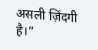असली ज़िंदगी है।”